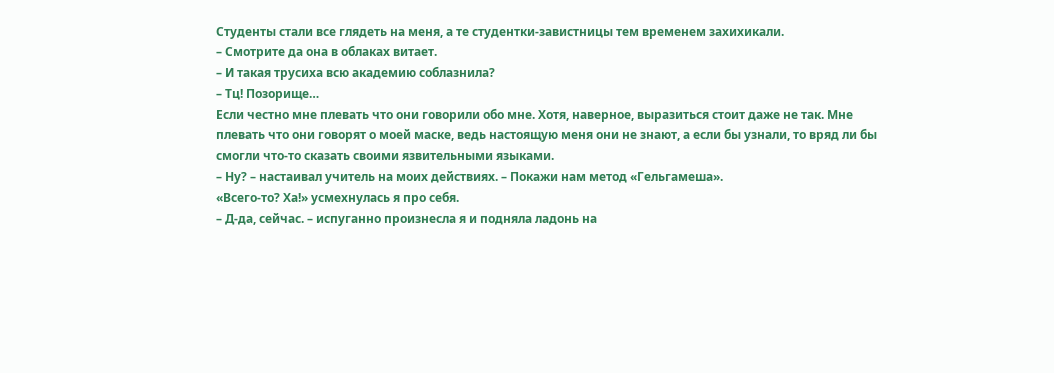Студенты стали все глядеть на меня, а те студентки-завистницы тем временем захихикали.
– Смотрите да она в облаках витает.
– И такая трусиха всю академию соблазнила?
– Тц! Позорище…
Если честно мне плевать что они говорили обо мне. Хотя, наверное, выразиться стоит даже не так. Мне плевать что они говорят о моей маске, ведь настоящую меня они не знают, а если бы узнали, то вряд ли бы смогли что-то сказать своими язвительными языками.
– Ну? – настаивал учитель на моих действиях. – Покажи нам метод «Гельгамеша».
«Всего-то? Ха!» усмехнулась я про себя.
– Д-да, сейчас. – испуганно произнесла я и подняла ладонь на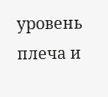уровень плеча и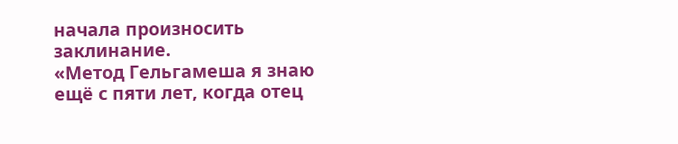начала произносить заклинание.
«Метод Гельгамеша я знаю ещё с пяти лет, когда отец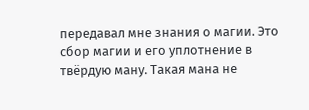передавал мне знания о магии. Это сбор магии и его уплотнение в твёрдую ману. Такая мана не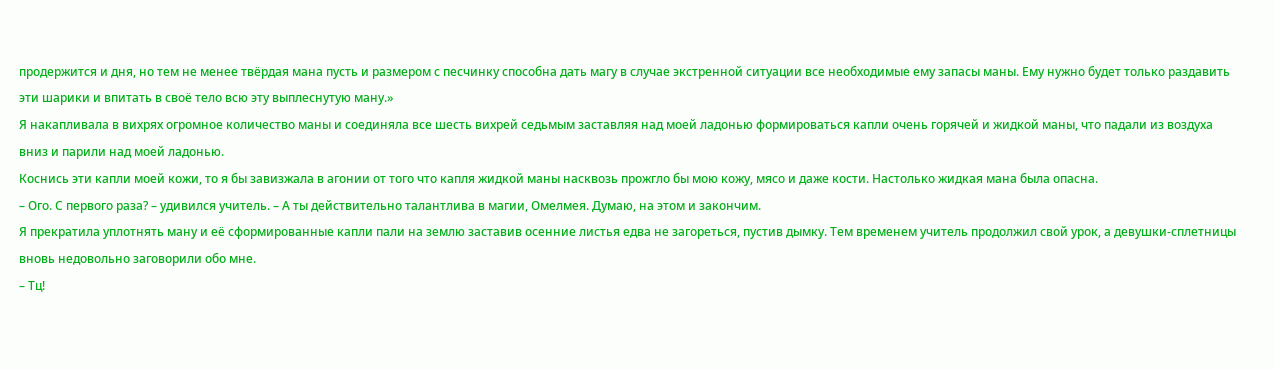продержится и дня, но тем не менее твёрдая мана пусть и размером с песчинку способна дать магу в случае экстренной ситуации все необходимые ему запасы маны. Ему нужно будет только раздавить эти шарики и впитать в своё тело всю эту выплеснутую ману.»
Я накапливала в вихрях огромное количество маны и соединяла все шесть вихрей седьмым заставляя над моей ладонью формироваться капли очень горячей и жидкой маны, что падали из воздуха вниз и парили над моей ладонью.
Коснись эти капли моей кожи, то я бы завизжала в агонии от того что капля жидкой маны насквозь прожгло бы мою кожу, мясо и даже кости. Настолько жидкая мана была опасна.
– Ого. С первого раза? – удивился учитель. – А ты действительно талантлива в магии, Омелмея. Думаю, на этом и закончим.
Я прекратила уплотнять ману и её сформированные капли пали на землю заставив осенние листья едва не загореться, пустив дымку. Тем временем учитель продолжил свой урок, а девушки-сплетницы вновь недовольно заговорили обо мне.
– Тц!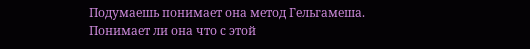Подумаешь понимает она метод Гельгамеша. Понимает ли она что с этой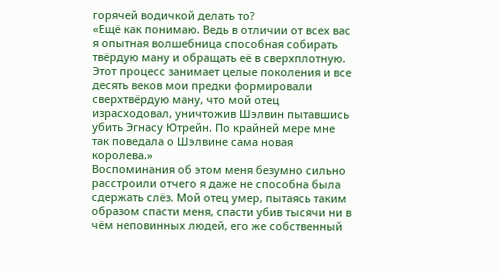горячей водичкой делать то?
«Ещё как понимаю. Ведь в отличии от всех вас я опытная волшебница способная собирать твёрдую ману и обращать её в сверхплотную. Этот процесс занимает целые поколения и все десять веков мои предки формировали сверхтвёрдую ману, что мой отец израсходовал, уничтожив Шэлвин пытавшись убить Эгнасу Ютрейн. По крайней мере мне так поведала о Шэлвине сама новая королева.»
Воспоминания об этом меня безумно сильно расстроили отчего я даже не способна была сдержать слёз. Мой отец умер, пытаясь таким образом спасти меня, спасти убив тысячи ни в чём неповинных людей, его же собственный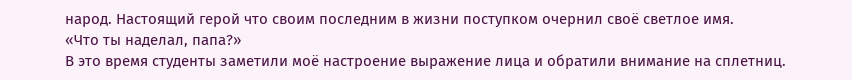народ. Настоящий герой что своим последним в жизни поступком очернил своё светлое имя.
«Что ты наделал, папа?»
В это время студенты заметили моё настроение выражение лица и обратили внимание на сплетниц.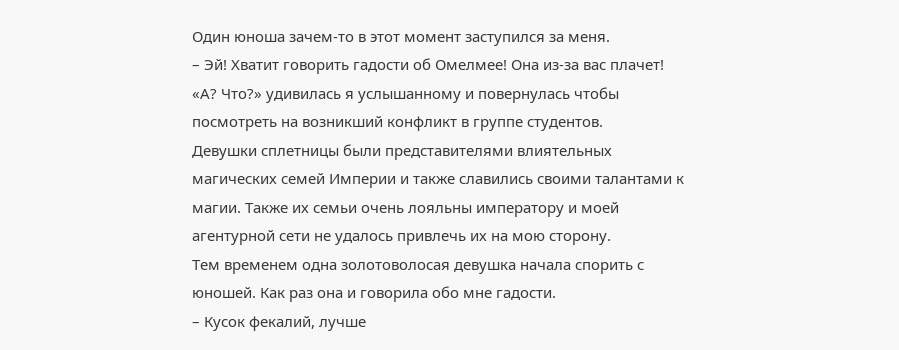Один юноша зачем-то в этот момент заступился за меня.
– Эй! Хватит говорить гадости об Омелмее! Она из-за вас плачет!
«А? Что?» удивилась я услышанному и повернулась чтобы посмотреть на возникший конфликт в группе студентов.
Девушки сплетницы были представителями влиятельных магических семей Империи и также славились своими талантами к магии. Также их семьи очень лояльны императору и моей агентурной сети не удалось привлечь их на мою сторону.
Тем временем одна золотоволосая девушка начала спорить с юношей. Как раз она и говорила обо мне гадости.
– Кусок фекалий, лучше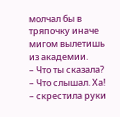молчал бы в тряпочку иначе мигом вылетишь из академии.
– Что ты сказала?
– Что слышал. Ха! – скрестила руки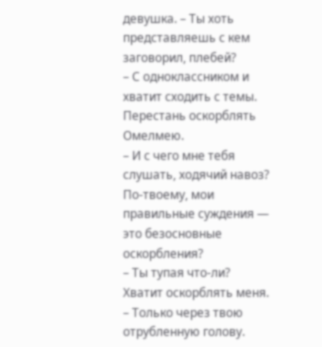девушка. – Ты хоть представляешь с кем заговорил, плебей?
– С одноклассником и хватит сходить с темы. Перестань оскорблять Омелмею.
– И с чего мне тебя слушать, ходячий навоз? По-твоему, мои правильные суждения — это безосновные оскорбления?
– Ты тупая что-ли? Хватит оскорблять меня.
– Только через твою отрубленную голову.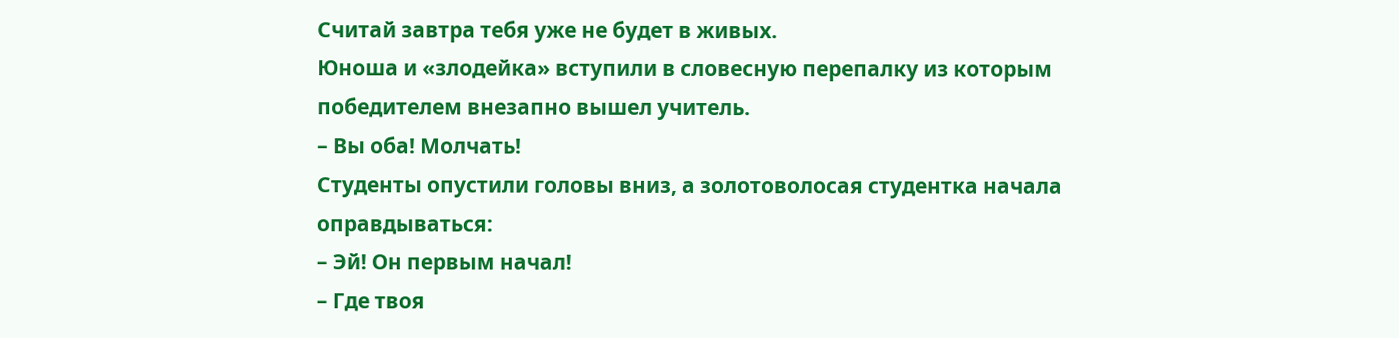Считай завтра тебя уже не будет в живых.
Юноша и «злодейка» вступили в словесную перепалку из которым победителем внезапно вышел учитель.
– Вы оба! Молчать!
Студенты опустили головы вниз, а золотоволосая студентка начала оправдываться:
– Эй! Он первым начал!
– Где твоя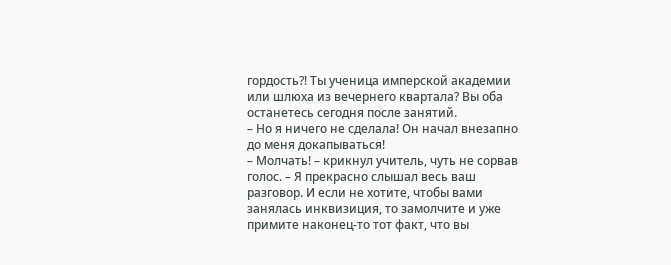гордость?! Ты ученица имперской академии или шлюха из вечернего квартала? Вы оба останетесь сегодня после занятий.
– Но я ничего не сделала! Он начал внезапно до меня докапываться!
– Молчать! – крикнул учитель, чуть не сорвав голос. – Я прекрасно слышал весь ваш разговор. И если не хотите, чтобы вами занялась инквизиция, то замолчите и уже примите наконец-то тот факт, что вы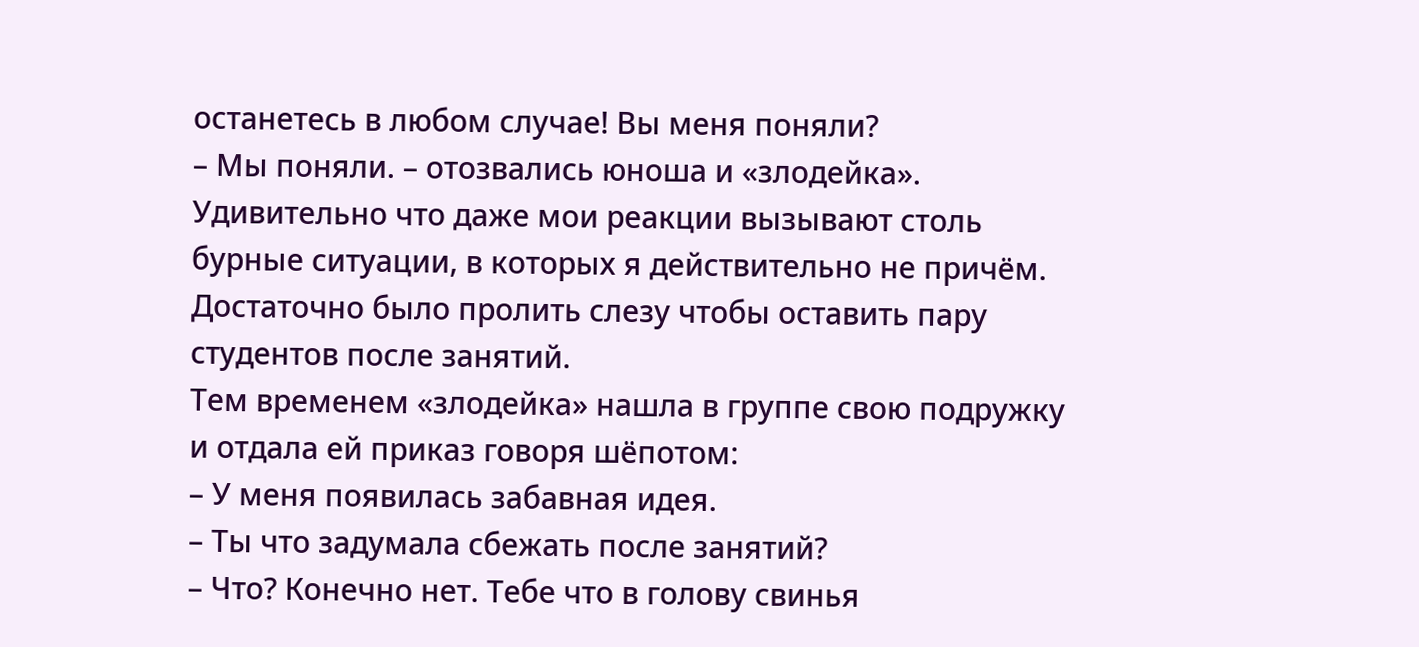останетесь в любом случае! Вы меня поняли?
– Мы поняли. – отозвались юноша и «злодейка».
Удивительно что даже мои реакции вызывают столь бурные ситуации, в которых я действительно не причём. Достаточно было пролить слезу чтобы оставить пару студентов после занятий.
Тем временем «злодейка» нашла в группе свою подружку и отдала ей приказ говоря шёпотом:
– У меня появилась забавная идея.
– Ты что задумала сбежать после занятий?
– Что? Конечно нет. Тебе что в голову свинья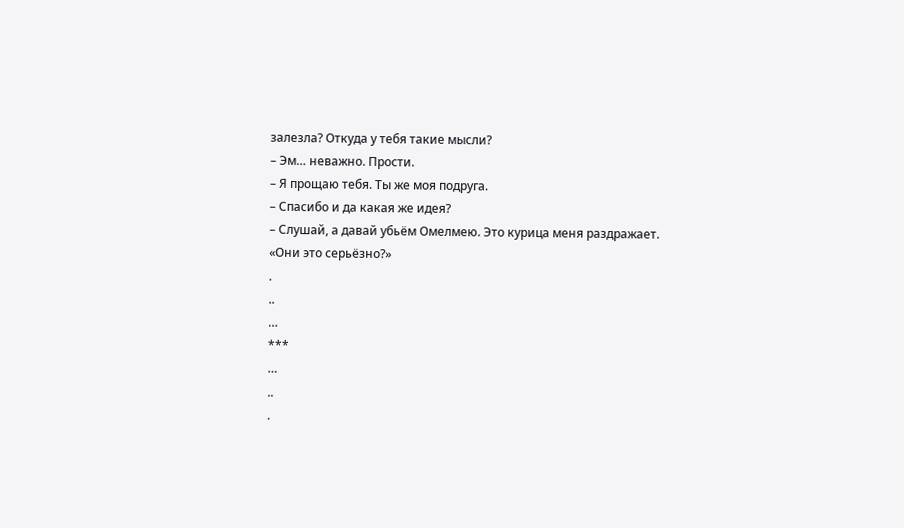залезла? Откуда у тебя такие мысли?
– Эм… неважно. Прости.
– Я прощаю тебя. Ты же моя подруга.
– Спасибо и да какая же идея?
– Слушай, а давай убьём Омелмею. Это курица меня раздражает.
«Они это серьёзно?»
.
..
…
***
…
..
.